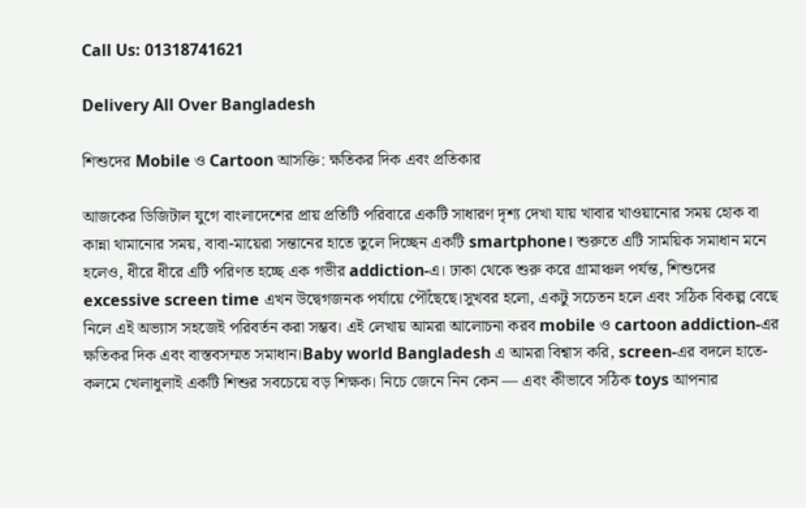Call Us: 01318741621

Delivery All Over Bangladesh

শিশুদের Mobile ও Cartoon আসক্তি: ক্ষতিকর দিক এবং প্রতিকার

আজকের ডিজিটাল যুগে বাংলাদেশের প্রায় প্রতিটি পরিবারে একটি সাধারণ দৃশ্য দেখা যায় খাবার খাওয়ানোর সময় হোক বা কান্না থামানোর সময়, বাবা-মায়েরা সন্তানের হাতে তুলে দিচ্ছেন একটি smartphone। শুরুতে এটি সাময়িক সমাধান মনে হলেও, ধীরে ধীরে এটি পরিণত হচ্ছে এক গভীর addiction-এ। ঢাকা থেকে শুরু করে গ্রামাঞ্চল পর্যন্ত, শিশুদের excessive screen time এখন উদ্বেগজনক পর্যায়ে পৌঁছেছে।সুখবর হলো, একটু সচেতন হলে এবং সঠিক বিকল্প বেছে নিলে এই অভ্যাস সহজেই পরিবর্তন করা সম্ভব। এই লেখায় আমরা আলোচনা করব mobile ও cartoon addiction-এর ক্ষতিকর দিক এবং বাস্তবসম্মত সমাধান।Baby world Bangladesh এ আমরা বিশ্বাস করি, screen-এর বদলে হাতে-কলমে খেলাধুলাই একটি শিশুর সবচেয়ে বড় শিক্ষক। নিচে জেনে নিন কেন — এবং কীভাবে সঠিক toys আপনার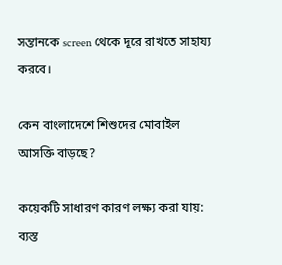সন্তানকে screen থেকে দূরে রাখতে সাহায্য করবে।

কেন বাংলাদেশে শিশুদের মোবাইল আসক্তি বাড়ছে?

কয়েকটি সাধারণ কারণ লক্ষ্য করা যায়:
ব্যস্ত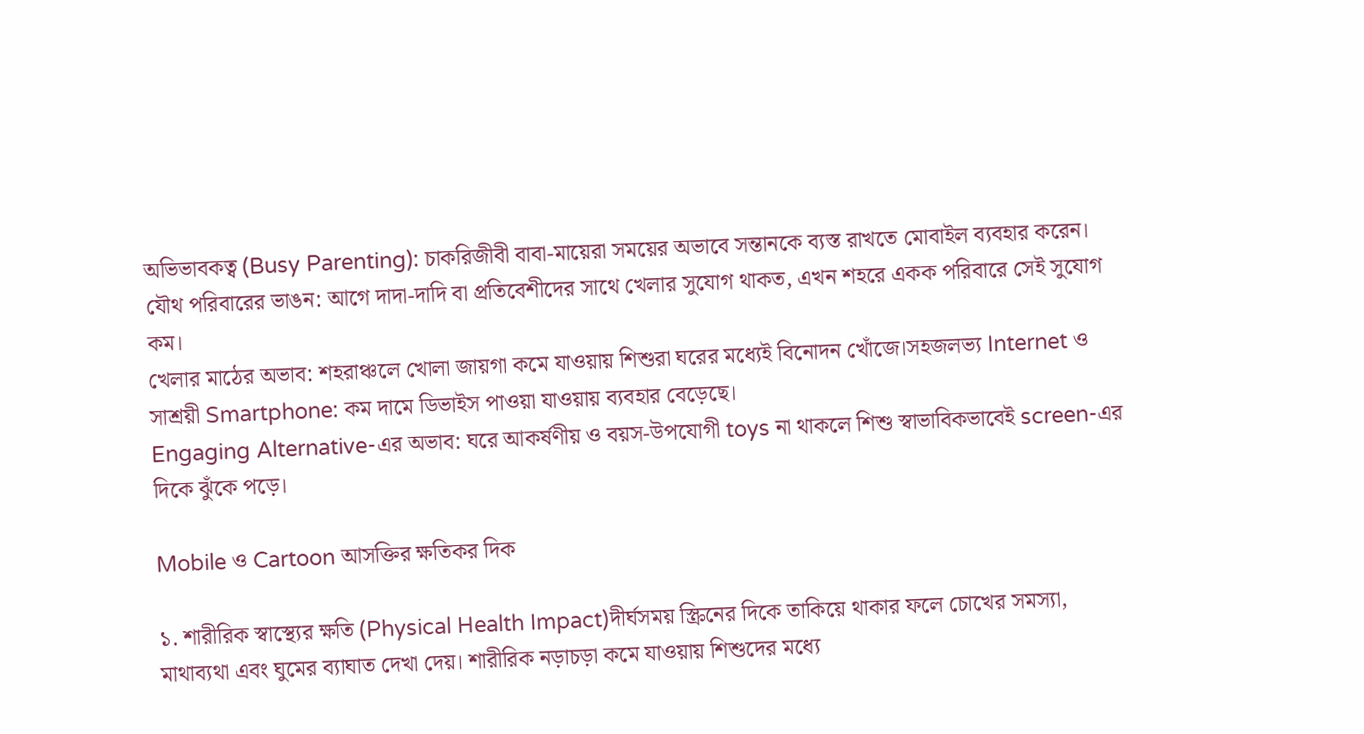অভিভাবকত্ব (Busy Parenting): চাকরিজীবী বাবা-মায়েরা সময়ের অভাবে সন্তানকে ব্যস্ত রাখতে মোবাইল ব্যবহার করেন।
যৌথ পরিবারের ভাঙন: আগে দাদা-দাদি বা প্রতিবেশীদের সাথে খেলার সুযোগ থাকত, এখন শহরে একক পরিবারে সেই সুযোগ কম।
খেলার মাঠের অভাব: শহরাঞ্চলে খোলা জায়গা কমে যাওয়ায় শিশুরা ঘরের মধ্যেই বিনোদন খোঁজে।সহজলভ্য Internet ও সাশ্রয়ী Smartphone: কম দামে ডিভাইস পাওয়া যাওয়ায় ব্যবহার বেড়েছে।
Engaging Alternative-এর অভাব: ঘরে আকর্ষণীয় ও বয়স-উপযোগী toys না থাকলে শিশু স্বাভাবিকভাবেই screen-এর দিকে ঝুঁকে পড়ে।

Mobile ও Cartoon আসক্তির ক্ষতিকর দিক

১. শারীরিক স্বাস্থ্যের ক্ষতি (Physical Health Impact)দীর্ঘসময় স্ক্রিনের দিকে তাকিয়ে থাকার ফলে চোখের সমস্যা, মাথাব্যথা এবং ঘুমের ব্যাঘাত দেখা দেয়। শারীরিক নড়াচড়া কমে যাওয়ায় শিশুদের মধ্যে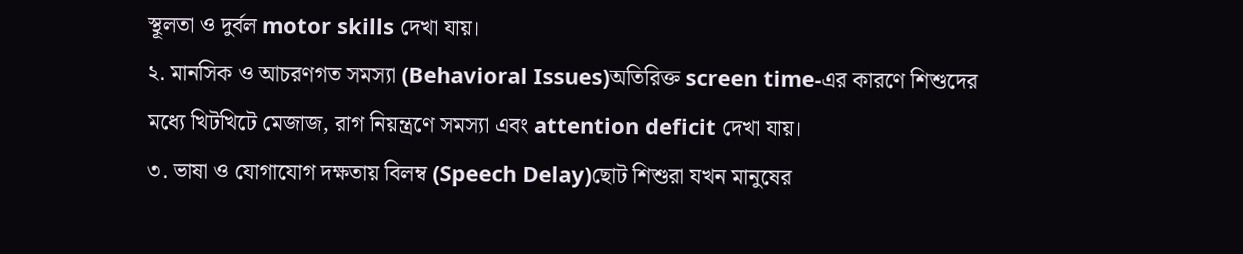স্থূলতা ও দুর্বল motor skills দেখা যায়।
২. মানসিক ও আচরণগত সমস্যা (Behavioral Issues)অতিরিক্ত screen time-এর কারণে শিশুদের মধ্যে খিটখিটে মেজাজ, রাগ নিয়ন্ত্রণে সমস্যা এবং attention deficit দেখা যায়।
৩. ভাষা ও যোগাযোগ দক্ষতায় বিলম্ব (Speech Delay)ছোট শিশুরা যখন মানুষের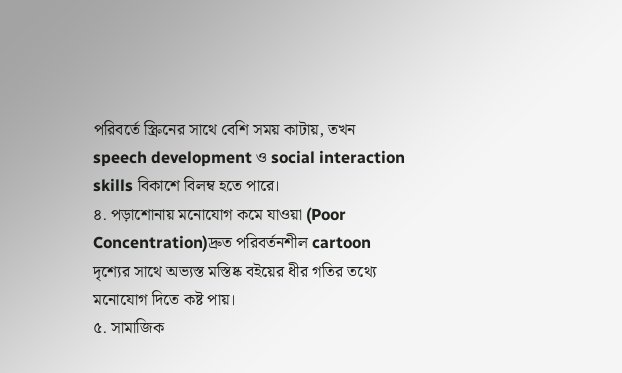পরিবর্তে স্ক্রিনের সাথে বেশি সময় কাটায়, তখন speech development ও social interaction skills বিকাশে বিলম্ব হতে পারে।
৪. পড়াশোনায় মনোযোগ কমে যাওয়া (Poor Concentration)দ্রুত পরিবর্তনশীল cartoon দৃশ্যের সাথে অভ্যস্ত মস্তিষ্ক বইয়ের ধীর গতির তথ্যে মনোযোগ দিতে কষ্ট পায়।
৫. সামাজিক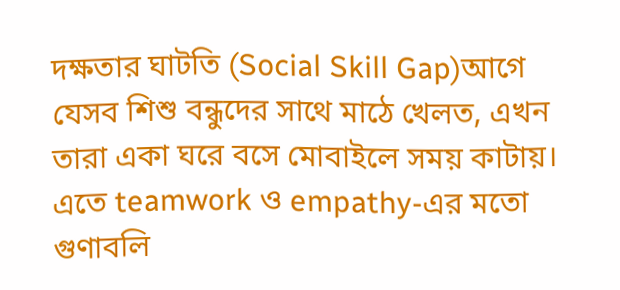দক্ষতার ঘাটতি (Social Skill Gap)আগে যেসব শিশু বন্ধুদের সাথে মাঠে খেলত, এখন তারা একা ঘরে বসে মোবাইলে সময় কাটায়। এতে teamwork ও empathy-এর মতো গুণাবলি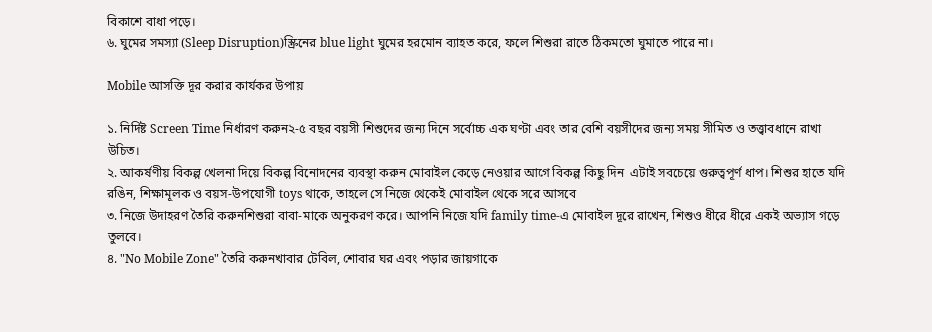বিকাশে বাধা পড়ে।
৬. ঘুমের সমস্যা (Sleep Disruption)স্ক্রিনের blue light ঘুমের হরমোন ব্যাহত করে, ফলে শিশুরা রাতে ঠিকমতো ঘুমাতে পারে না।

Mobile আসক্তি দূর করার কার্যকর উপায়

১. নির্দিষ্ট Screen Time নির্ধারণ করুন২-৫ বছর বয়সী শিশুদের জন্য দিনে সর্বোচ্চ এক ঘণ্টা এবং তার বেশি বয়সীদের জন্য সময় সীমিত ও তত্ত্বাবধানে রাখা উচিত।
২. আকর্ষণীয় বিকল্প খেলনা দিয়ে বিকল্প বিনোদনের ব্যবস্থা করুন মোবাইল কেড়ে নেওয়ার আগে বিকল্প কিছু দিন  এটাই সবচেয়ে গুরুত্বপূর্ণ ধাপ। শিশুর হাতে যদি রঙিন, শিক্ষামূলক ও বয়স-উপযোগী toys থাকে, তাহলে সে নিজে থেকেই মোবাইল থেকে সরে আসবে
৩. নিজে উদাহরণ তৈরি করুনশিশুরা বাবা-মাকে অনুকরণ করে। আপনি নিজে যদি family time-এ মোবাইল দূরে রাখেন, শিশুও ধীরে ধীরে একই অভ্যাস গড়ে তুলবে।
৪. "No Mobile Zone" তৈরি করুনখাবার টেবিল, শোবার ঘর এবং পড়ার জায়গাকে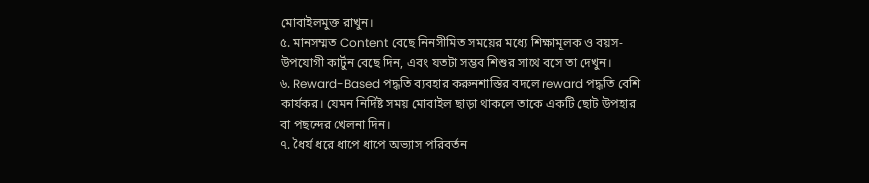মোবাইলমুক্ত রাখুন।
৫. মানসম্মত Content বেছে নিনসীমিত সময়ের মধ্যে শিক্ষামূলক ও বয়স-উপযোগী কার্টুন বেছে দিন, এবং যতটা সম্ভব শিশুর সাথে বসে তা দেখুন।
৬. Reward-Based পদ্ধতি ব্যবহার করুনশাস্তির বদলে reward পদ্ধতি বেশি কার্যকর। যেমন নির্দিষ্ট সময় মোবাইল ছাড়া থাকলে তাকে একটি ছোট উপহার বা পছন্দের খেলনা দিন।
৭. ধৈর্য ধরে ধাপে ধাপে অভ্যাস পরিবর্তন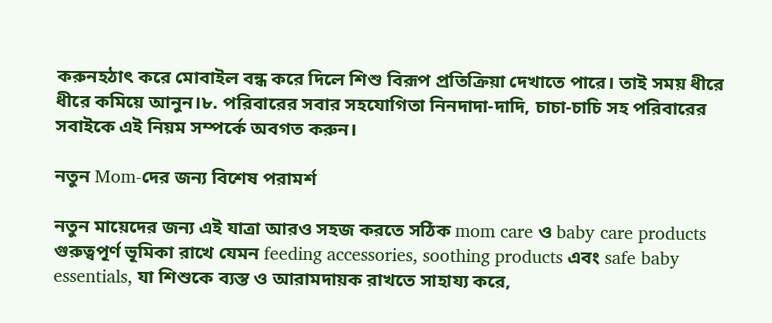করুনহঠাৎ করে মোবাইল বন্ধ করে দিলে শিশু বিরূপ প্রতিক্রিয়া দেখাতে পারে। তাই সময় ধীরে ধীরে কমিয়ে আনুন।৮. পরিবারের সবার সহযোগিতা নিনদাদা-দাদি, চাচা-চাচি সহ পরিবারের সবাইকে এই নিয়ম সম্পর্কে অবগত করুন।

নতুন Mom-দের জন্য বিশেষ পরামর্শ

নতুন মায়েদের জন্য এই যাত্রা আরও সহজ করতে সঠিক mom care ও baby care products গুরুত্বপূর্ণ ভূমিকা রাখে যেমন feeding accessories, soothing products এবং safe baby essentials, যা শিশুকে ব্যস্ত ও আরামদায়ক রাখতে সাহায্য করে,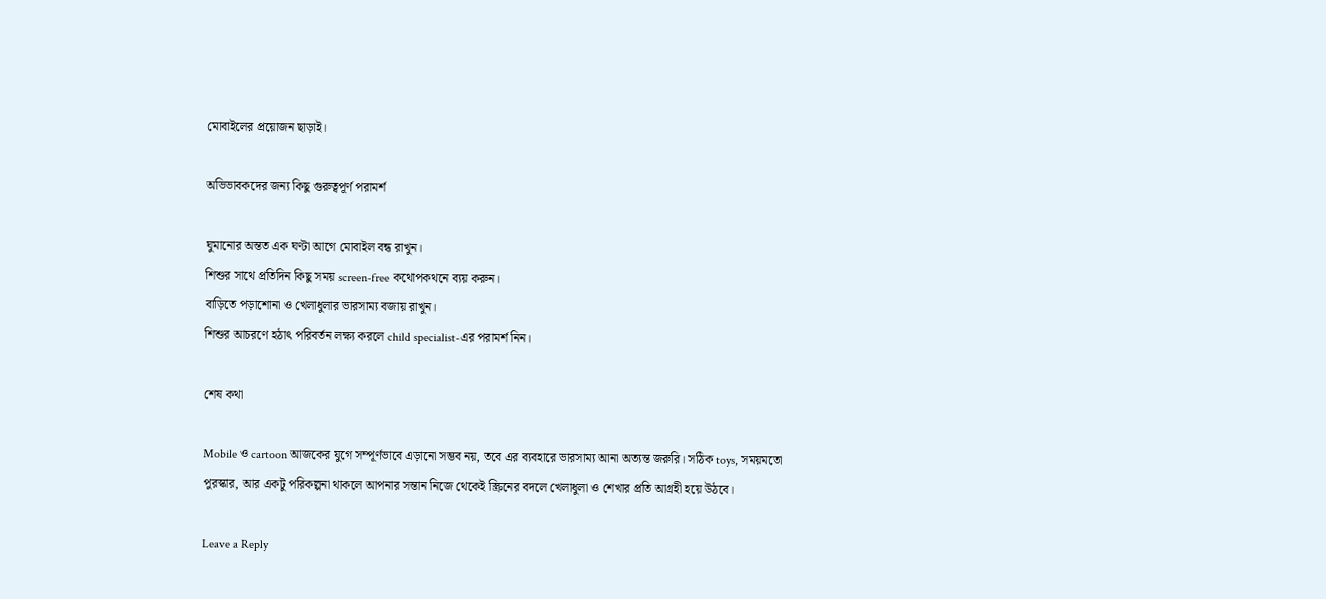মোবাইলের প্রয়োজন ছাড়াই।

অভিভাবকদের জন্য কিছু গুরুত্বপূর্ণ পরামর্শ

ঘুমানোর অন্তত এক ঘণ্টা আগে মোবাইল বন্ধ রাখুন।
শিশুর সাথে প্রতিদিন কিছু সময় screen-free কথোপকথনে ব্যয় করুন।
বাড়িতে পড়াশোনা ও খেলাধুলার ভারসাম্য বজায় রাখুন।
শিশুর আচরণে হঠাৎ পরিবর্তন লক্ষ্য করলে child specialist-এর পরামর্শ নিন।

শেষ কথা

Mobile ও cartoon আজকের যুগে সম্পূর্ণভাবে এড়ানো সম্ভব নয়, তবে এর ব্যবহারে ভারসাম্য আনা অত্যন্ত জরুরি। সঠিক toys, সময়মতো পুরস্কার, আর একটু পরিকল্পনা থাকলে আপনার সন্তান নিজে থেকেই স্ক্রিনের বদলে খেলাধুলা ও শেখার প্রতি আগ্রহী হয়ে উঠবে।

Leave a Reply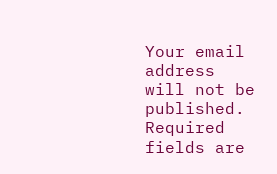Your email address will not be published. Required fields are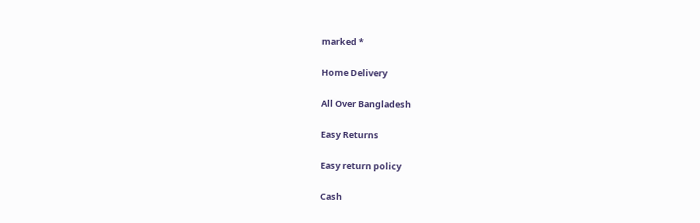marked *

Home Delivery

All Over Bangladesh

Easy Returns

Easy return policy

Cash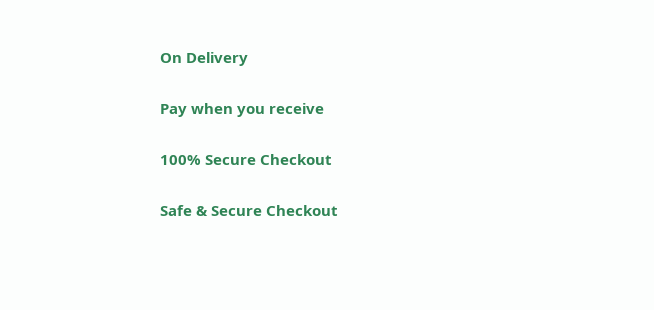On Delivery

Pay when you receive

100% Secure Checkout

Safe & Secure Checkout